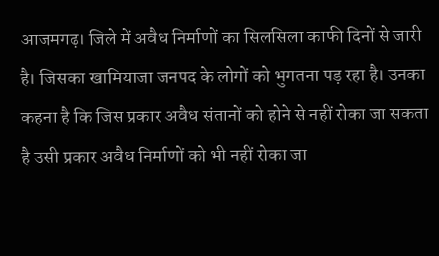आजमगढ़। जिले में अवैध निर्माणों का सिलसिला काफी दिनों से जारी है। जिसका खामियाजा जनपद के लोगों को भुगतना पड़ रहा है। उनका कहना है कि जिस प्रकार अवैध संतानों को होने से नहीं रोका जा सकता है उसी प्रकार अवैध निर्माणों को भी नहीं रोका जा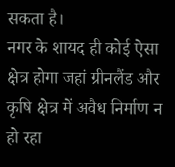सकता है।
नगर के शायद ही कोई ऐसा क्षेत्र होगा जहां ग्रीनलैंड और कृषि क्षेत्र में अवैध निर्माण न हो रहा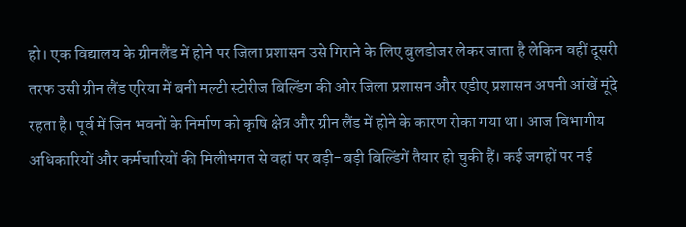हो। एक विद्यालय के ग्रीनलैंड में होने पर जिला प्रशासन उसे गिराने के लिए बुलडोजर लेकर जाता है लेकिन वहीं दूसरी तरफ उसी ग्रीन लैंड एरिया में बनी मल्टी स्टोरीज बिल्डिंग की ओर जिला प्रशासन और एडीए प्रशासन अपनी आंखें मूंदे रहता है। पूर्व में जिन भवनों के निर्माण को कृषि क्षेत्र और ग्रीन लैंड में होने के कारण रोका गया था। आज विभागीय अधिकारियों और कर्मचारियों की मिलीभगत से वहां पर बड़ी-बड़ी बिल्डिंगें तैयार हो चुकी हैं। कई जगहों पर नई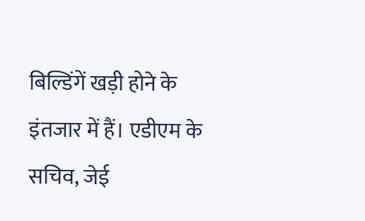बिल्डिंगें खड़ी होने के इंतजार में हैं। एडीएम के सचिव, जेई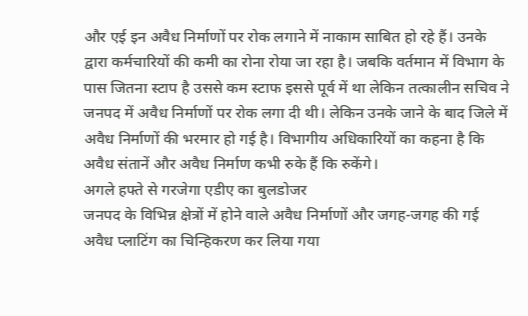और एई इन अवैध निर्माणों पर रोक लगाने में नाकाम साबित हो रहे हैं। उनके द्वारा कर्मचारियों की कमी का रोना रोया जा रहा है। जबकि वर्तमान में विभाग के पास जितना स्टाप है उससे कम स्टाफ इससे पूर्व में था लेकिन तत्कालीन सचिव ने जनपद में अवैध निर्माणों पर रोक लगा दी थी। लेकिन उनके जाने के बाद जिले में अवैध निर्माणों की भरमार हो गई है। विभागीय अधिकारियों का कहना है कि अवैध संतानें और अवैध निर्माण कभी रुके हैं कि रुकेंगे।
अगले हफ्ते से गरजेगा एडीए का बुलडोजर
जनपद के विभिन्न क्षेत्रों में होने वाले अवैध निर्माणों और जगह-जगह की गई अवैध प्लाटिंग का चिन्हिकरण कर लिया गया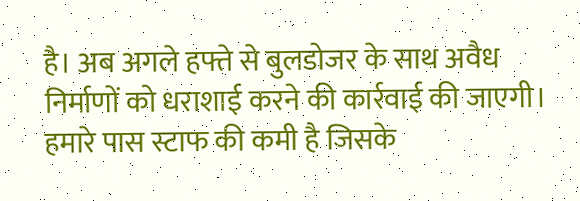है। अब अगले हफ्ते से बुलडोजर के साथ अवैध निर्माणों को धराशाई करने की कार्रवाई की जाएगी। हमारे पास स्टाफ की कमी है जिसके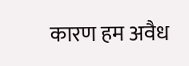कारण हम अवैध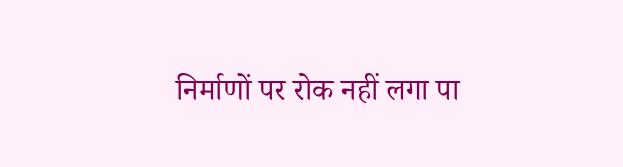निर्माणों पर रोक नहीं लगा पा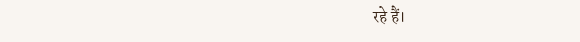रहे हैं।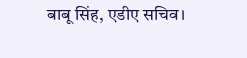बाबू सिंह, एडीए सचिव।